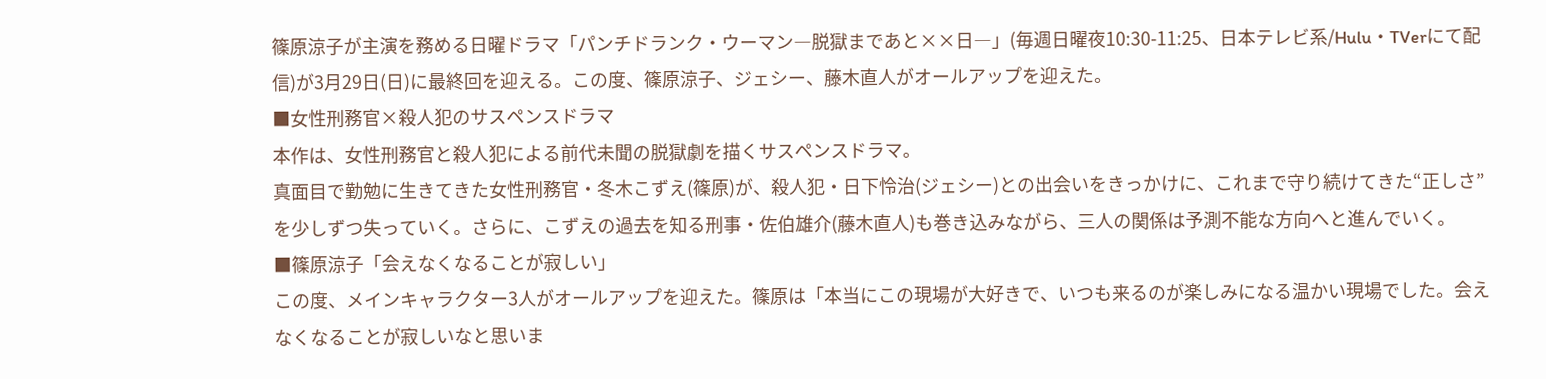篠原涼子が主演を務める日曜ドラマ「パンチドランク・ウーマン―脱獄まであと××日―」(毎週日曜夜10:30-11:25、日本テレビ系/Hulu・TVerにて配信)が3月29日(日)に最終回を迎える。この度、篠原涼子、ジェシー、藤木直人がオールアップを迎えた。
■女性刑務官×殺人犯のサスペンスドラマ
本作は、女性刑務官と殺人犯による前代未聞の脱獄劇を描くサスペンスドラマ。
真面目で勤勉に生きてきた女性刑務官・冬木こずえ(篠原)が、殺人犯・日下怜治(ジェシー)との出会いをきっかけに、これまで守り続けてきた“正しさ”を少しずつ失っていく。さらに、こずえの過去を知る刑事・佐伯雄介(藤木直人)も巻き込みながら、三人の関係は予測不能な方向へと進んでいく。
■篠原涼子「会えなくなることが寂しい」
この度、メインキャラクター3人がオールアップを迎えた。篠原は「本当にこの現場が大好きで、いつも来るのが楽しみになる温かい現場でした。会えなくなることが寂しいなと思いま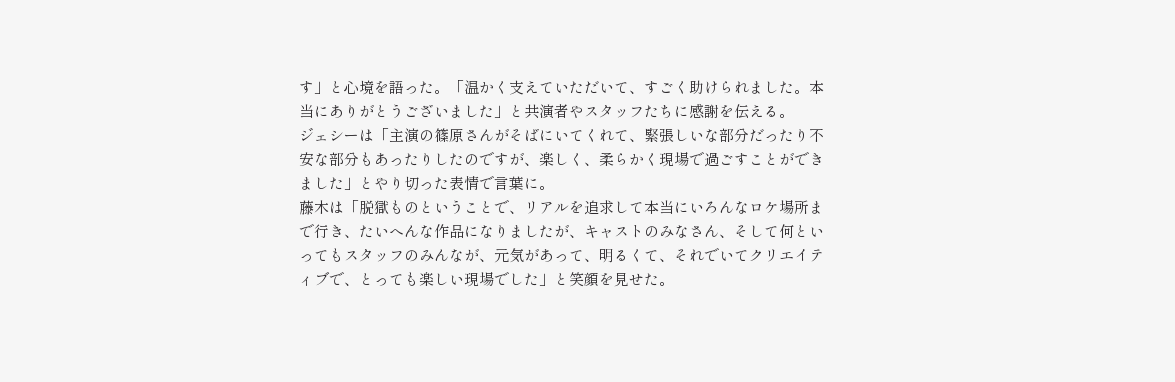す」と心境を語った。「温かく支えていただいて、すごく助けられました。本当にありがとうございました」と共演者やスタッフたちに感謝を伝える。
ジェシーは「主演の篠原さんがそばにいてくれて、緊張しいな部分だったり不安な部分もあったりしたのですが、楽しく、柔らかく現場で過ごすことができました」とやり切った表情で言葉に。
藤木は「脱獄ものということで、リアルを追求して本当にいろんなロケ場所まで行き、たいへんな作品になりましたが、キャストのみなさん、そして何といってもスタッフのみんなが、元気があって、明るくて、それでいてクリエイティブで、とっても楽しい現場でした」と笑顔を見せた。